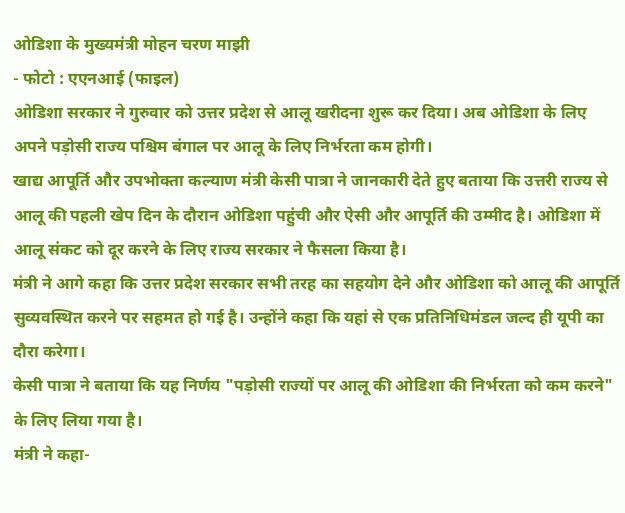ओडिशा के मुख्यमंत्री मोहन चरण माझी
- फोटो : एएनआई (फाइल)
ओडिशा सरकार ने गुरुवार को उत्तर प्रदेश से आलू खरीदना शुरू कर दिया। अब ओडिशा के लिए अपने पड़ोसी राज्य पश्चिम बंगाल पर आलू के लिए निर्भरता कम होगी।
खाद्य आपूर्ति और उपभोक्ता कल्याण मंत्री केसी पात्रा ने जानकारी देते हुए बताया कि उत्तरी राज्य से आलू की पहली खेप दिन के दौरान ओडिशा पहुंची और ऐसी और आपूर्ति की उम्मीद है। ओडिशा में आलू संकट को दूर करने के लिए राज्य सरकार ने फैसला किया है।
मंत्री ने आगे कहा कि उत्तर प्रदेश सरकार सभी तरह का सहयोग देने और ओडिशा को आलू की आपूर्ति सुव्यवस्थित करने पर सहमत हो गई है। उन्होंने कहा कि यहां से एक प्रतिनिधिमंडल जल्द ही यूपी का दौरा करेगा।
केसी पात्रा ने बताया कि यह निर्णय "पड़ोसी राज्यों पर आलू की ओडिशा की निर्भरता को कम करने" के लिए लिया गया है।
मंत्री ने कहा-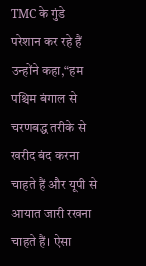TMC के गुंडे परेशान कर रहे हैं
उन्होंने कहा,“हम पश्चिम बंगाल से चरणबद्ध तरीके से खरीद बंद करना चाहते हैं और यूपी से आयात जारी रखना चाहते हैं। ऐसा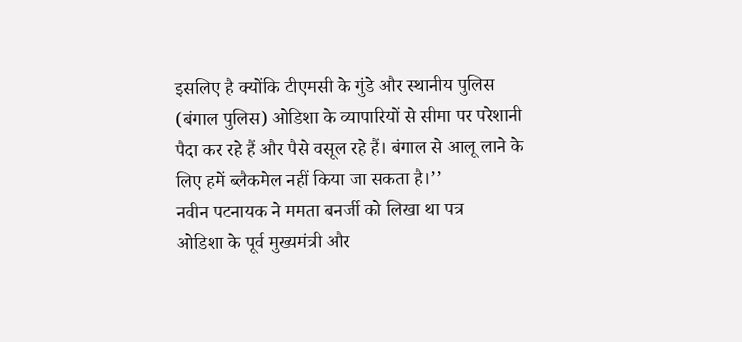इसलिए है क्योंकि टीएमसी के गुंडे और स्थानीय पुलिस (बंगाल पुलिस) ओडिशा के व्यापारियों से सीमा पर परेशानी पैदा कर रहे हैं और पैसे वसूल रहे हैं। बंगाल से आलू लाने के लिए हमें ब्लैकमेल नहीं किया जा सकता है।’’
नवीन पटनायक ने ममता बनर्जी को लिखा था पत्र
ओडिशा के पूर्व मुख्यमंत्री और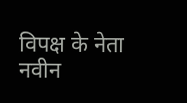विपक्ष के नेता नवीन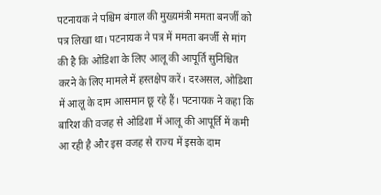पटनायक ने पश्चिम बंगाल की मुख्यमंत्री ममता बनर्जी को पत्र लिखा था। पटनायक ने पत्र में ममता बनर्जी से मांग की है कि ओडिशा के लिए आलू की आपूर्ति सुनिश्चित करने के लिए मामले में हस्तक्षेप करें। दरअसल, ओडिशा में आलू के दाम आसमान छू रहे हैं। पटनायक ने कहा कि बारिश की वजह से ओडिशा में आलू की आपूर्ति में कमी आ रही है और इस वजह से राज्य में इसके दाम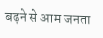बढ़ने से आम जनता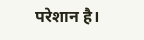परेशान है।